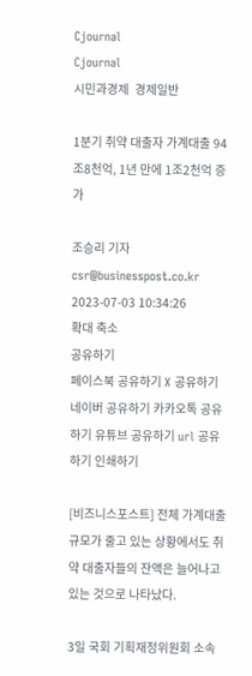Cjournal
Cjournal
시민과경제  경제일반

1분기 취약 대출자 가계대출 94조8천억, 1년 만에 1조2천억 증가

조승리 기자 csr@businesspost.co.kr 2023-07-03 10:34:26
확대 축소
공유하기
페이스북 공유하기 X 공유하기 네이버 공유하기 카카오톡 공유하기 유튜브 공유하기 url 공유하기 인쇄하기

[비즈니스포스트] 전체 가계대출 규모가 줄고 있는 상황에서도 취약 대출자들의 잔액은 늘어나고 있는 것으로 나타났다.

3일 국회 기획재정위원회 소속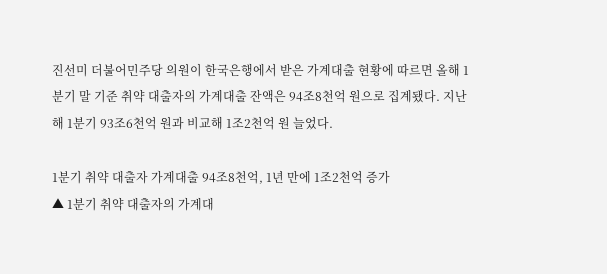진선미 더불어민주당 의원이 한국은행에서 받은 가계대출 현황에 따르면 올해 1분기 말 기준 취약 대출자의 가계대출 잔액은 94조8천억 원으로 집계됐다. 지난해 1분기 93조6천억 원과 비교해 1조2천억 원 늘었다.

1분기 취약 대출자 가계대출 94조8천억, 1년 만에 1조2천억 증가
▲ 1분기 취약 대출자의 가계대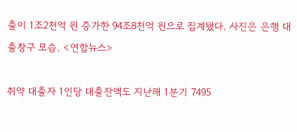출이 1조2천억 원 증가한 94조8천억 원으로 집계됐다. 사진은 은행 대출창구 모습. <연합뉴스>

취약 대출자 1인당 대출잔액도 지난해 1분기 7495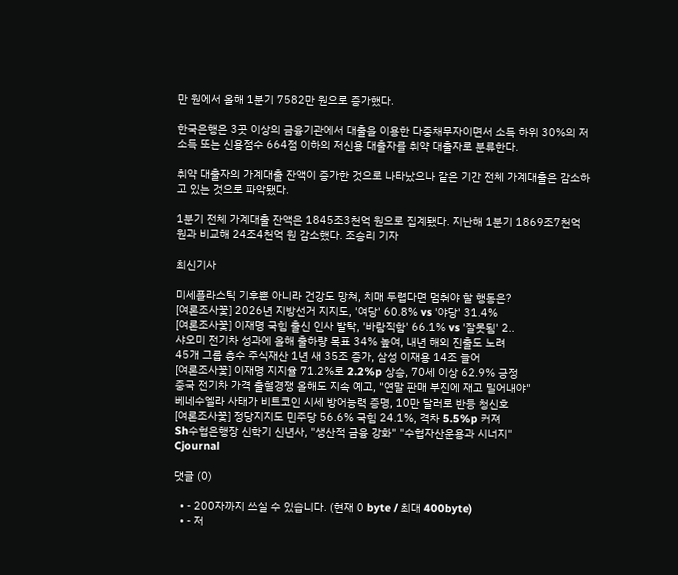만 원에서 올해 1분기 7582만 원으로 증가했다.

한국은행은 3곳 이상의 금융기관에서 대출을 이용한 다중채무자이면서 소득 하위 30%의 저소득 또는 신용점수 664점 이하의 저신용 대출자를 취약 대출자로 분류한다.

취약 대출자의 가계대출 잔액이 증가한 것으로 나타났으나 같은 기간 전체 가계대출은 감소하고 있는 것으로 파악됐다.

1분기 전체 가계대출 잔액은 1845조3천억 원으로 집계됐다. 지난해 1분기 1869조7천억 원과 비교해 24조4천억 원 감소했다. 조승리 기자

최신기사

미세플라스틱 기후뿐 아니라 건강도 망쳐, 치매 두렵다면 멈춰야 할 행동은?
[여론조사꽃] 2026년 지방선거 지지도, '여당' 60.8% vs '야당' 31.4%
[여론조사꽃] 이재명 국힘 출신 인사 발탁, '바람직함' 66.1% vs '잘못됨' 2..
샤오미 전기차 성과에 올해 출하량 목표 34% 높여, 내년 해외 진출도 노려
45개 그룹 총수 주식재산 1년 새 35조 증가, 삼성 이재용 14조 늘어
[여론조사꽃] 이재명 지지율 71.2%로 2.2%p 상승, 70세 이상 62.9% 긍정
중국 전기차 가격 출혈경쟁 올해도 지속 예고, "연말 판매 부진에 재고 밀어내야"
베네수엘라 사태가 비트코인 시세 방어능력 증명, 10만 달러로 반등 청신호
[여론조사꽃] 정당지지도 민주당 56.6% 국힘 24.1%, 격차 5.5%p 커져
Sh수협은행장 신학기 신년사, "생산적 금융 강화" "수협자산운용과 시너지"
Cjournal

댓글 (0)

  • - 200자까지 쓰실 수 있습니다. (현재 0 byte / 최대 400byte)
  • - 저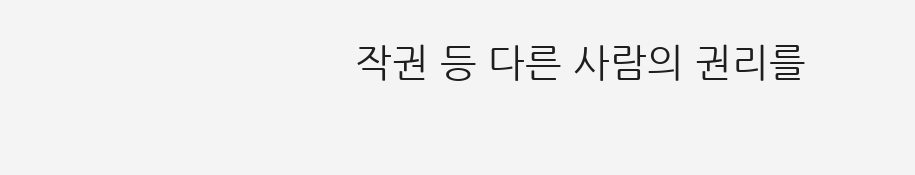작권 등 다른 사람의 권리를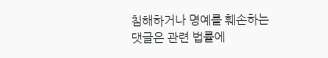침해하거나 명예를 훼손하는 댓글은 관련 법률에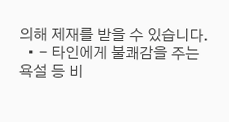의해 제재를 받을 수 있습니다.
  • - 타인에게 불쾌감을 주는 욕설 등 비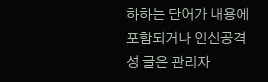하하는 단어가 내용에 포함되거나 인신공격성 글은 관리자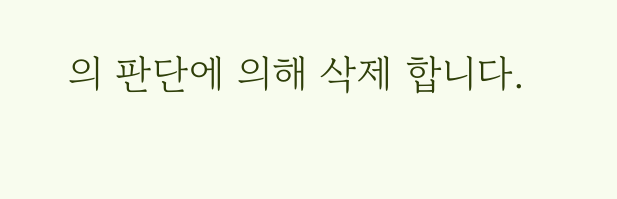의 판단에 의해 삭제 합니다.